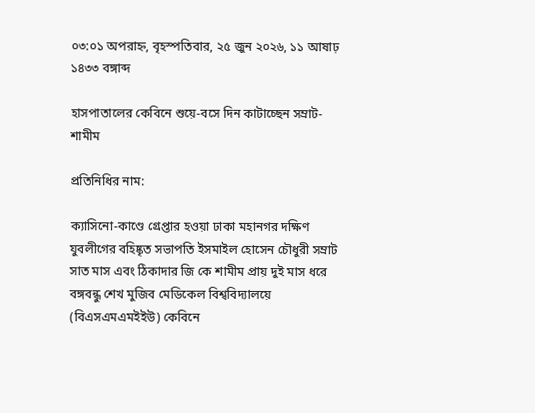০৩:০১ অপরাহ্ন, বৃহস্পতিবার, ২৫ জুন ২০২৬, ১১ আষাঢ় ১৪৩৩ বঙ্গাব্দ

হাসপাতালের কেবিনে শুয়ে-বসে দিন কাটাচ্ছেন সম্রাট-শামীম

প্রতিনিধির নাম:

ক্যাসিনো-কাণ্ডে গ্রেপ্তার হওয়া ঢাকা মহানগর দক্ষিণ যুবলীগের বহিষ্কৃত সভাপতি ইসমাইল হোসেন চৌধুরী সম্রাট সাত মাস এবং ঠিকাদার জি কে শামীম প্রায় দুই মাস ধরে বঙ্গবন্ধু শেখ মুজিব মেডিকেল বিশ্ববিদ্যালয়ে (বিএসএমএমইইউ) কেবিনে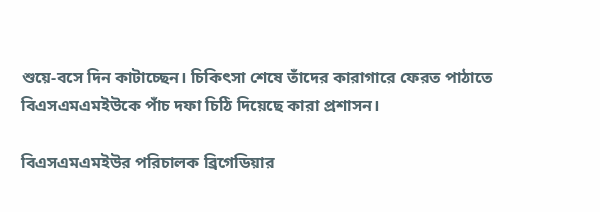শুয়ে-বসে দিন কাটাচ্ছেন। চিকিৎসা শেষে তাঁদের কারাগারে ফেরত পাঠাতে বিএসএমএমইউকে পাঁচ দফা চিঠি দিয়েছে কারা প্রশাসন।

বিএসএমএমইউর পরিচালক ব্রিগেডিয়ার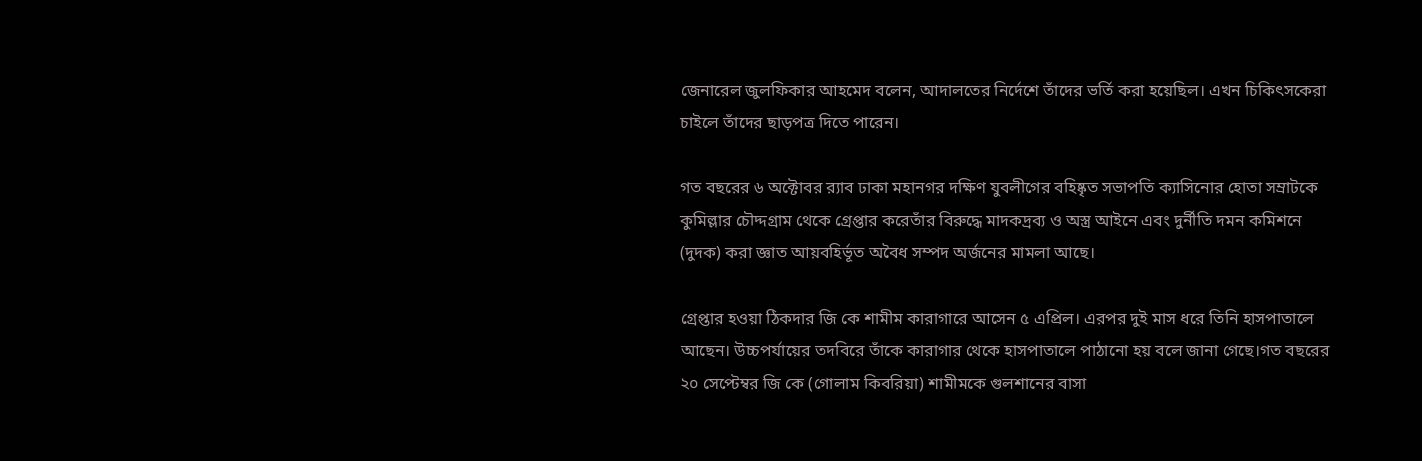জেনারেল জুলফিকার আহমেদ বলেন, আদালতের নির্দেশে তাঁদের ভর্তি করা হয়েছিল। এখন চিকিৎসকেরা চাইলে তাঁদের ছাড়পত্র দিতে পারেন।

গত বছরের ৬ অক্টোবর র‍্যাব ঢাকা মহানগর দক্ষিণ যুবলীগের বহিষ্কৃত সভাপতি ক্যাসিনোর হোতা সম্রাটকে কুমিল্লার চৌদ্দগ্রাম থেকে গ্রেপ্তার করেতাঁর বিরুদ্ধে মাদকদ্রব্য ও অস্ত্র আইনে এবং দুর্নীতি দমন কমিশনে (দুদক) করা জ্ঞাত আয়বহির্ভূত অবৈধ সম্পদ অর্জনের মামলা আছে।

গ্রেপ্তার হওয়া ঠিকদার জি কে শামীম কারাগারে আসেন ৫ এপ্রিল। এরপর দুই মাস ধরে তিনি হাসপাতালে আছেন। উচ্চপর্যায়ের তদবিরে তাঁকে কারাগার থেকে হাসপাতালে পাঠানো হয় বলে জানা গেছে।গত বছরের ২০ সেপ্টেম্বর জি কে (গোলাম কিবরিয়া) শামীমকে গুলশানের বাসা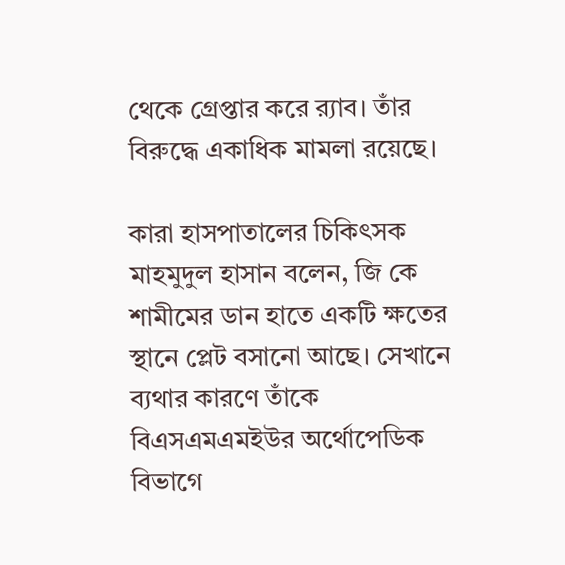থেকে গ্রেপ্তার করে র‍্যাব। তাঁর বিরুদ্ধে একাধিক মামলা রয়েছে।

কারা হাসপাতালের চিকিৎসক মাহমুদুল হাসান বলেন, জি কে শামীমের ডান হাতে একটি ক্ষতের স্থানে প্লেট বসানো আছে। সেখানে ব্যথার কারণে তাঁকে বিএসএমএমইউর অর্থোপেডিক বিভাগে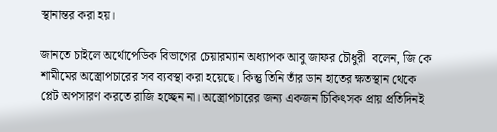স্থানান্তর করা হয়।

জানতে চাইলে অর্থোপেডিক বিভাগের চেয়ারম্যান অধ্যাপক আবু জাফর চৌধুরী  বলেন, জি কে শামীমের অস্ত্রোপচারের সব ব্যবস্থা করা হয়েছে। কিন্তু তিনি তাঁর ডান হাতের ক্ষতস্থান থেকে প্লেট অপসারণ করতে রাজি হচ্ছেন না। অস্ত্রোপচারের জন্য একজন চিকিৎসক প্রায় প্রতিদিনই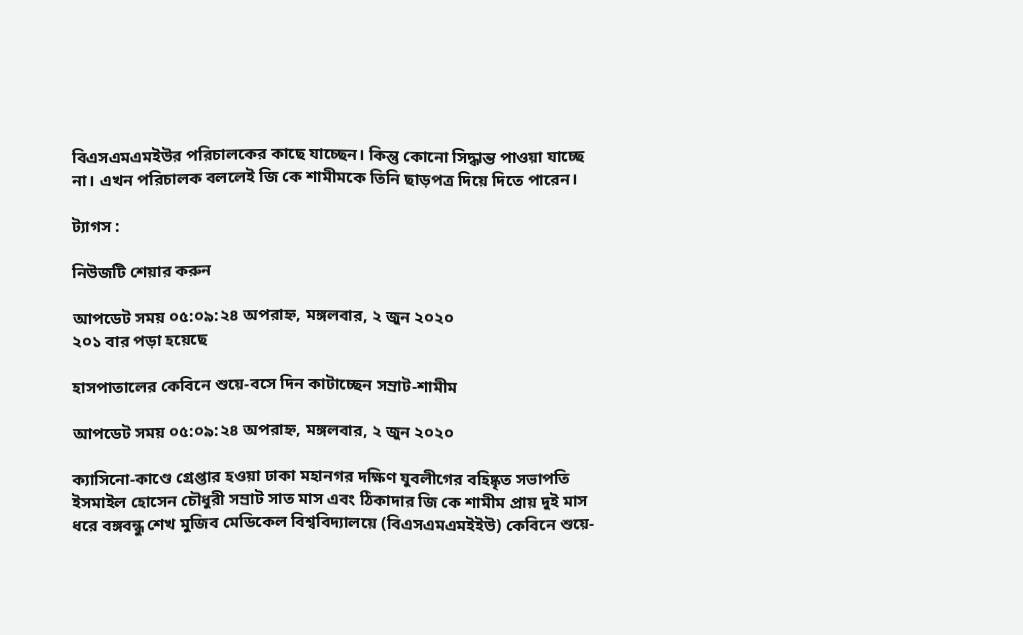বিএসএমএমইউর পরিচালকের কাছে যাচ্ছেন। কিন্তু কোনো সিদ্ধান্ত পাওয়া যাচ্ছে না। এখন পরিচালক বললেই জি কে শামীমকে তিনি ছাড়পত্র দিয়ে দিতে পারেন।

ট্যাগস :

নিউজটি শেয়ার করুন

আপডেট সময় ০৫:০৯:২৪ অপরাহ্ন, মঙ্গলবার, ২ জুন ২০২০
২০১ বার পড়া হয়েছে

হাসপাতালের কেবিনে শুয়ে-বসে দিন কাটাচ্ছেন সম্রাট-শামীম

আপডেট সময় ০৫:০৯:২৪ অপরাহ্ন, মঙ্গলবার, ২ জুন ২০২০

ক্যাসিনো-কাণ্ডে গ্রেপ্তার হওয়া ঢাকা মহানগর দক্ষিণ যুবলীগের বহিষ্কৃত সভাপতি ইসমাইল হোসেন চৌধুরী সম্রাট সাত মাস এবং ঠিকাদার জি কে শামীম প্রায় দুই মাস ধরে বঙ্গবন্ধু শেখ মুজিব মেডিকেল বিশ্ববিদ্যালয়ে (বিএসএমএমইইউ) কেবিনে শুয়ে-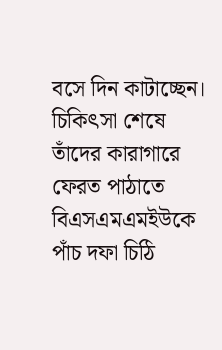বসে দিন কাটাচ্ছেন। চিকিৎসা শেষে তাঁদের কারাগারে ফেরত পাঠাতে বিএসএমএমইউকে পাঁচ দফা চিঠি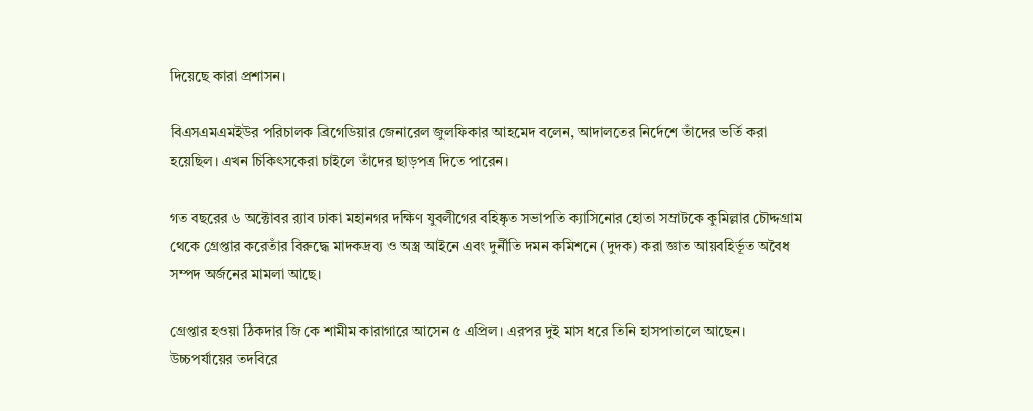দিয়েছে কারা প্রশাসন।

বিএসএমএমইউর পরিচালক ব্রিগেডিয়ার জেনারেল জুলফিকার আহমেদ বলেন, আদালতের নির্দেশে তাঁদের ভর্তি করা হয়েছিল। এখন চিকিৎসকেরা চাইলে তাঁদের ছাড়পত্র দিতে পারেন।

গত বছরের ৬ অক্টোবর র‍্যাব ঢাকা মহানগর দক্ষিণ যুবলীগের বহিষ্কৃত সভাপতি ক্যাসিনোর হোতা সম্রাটকে কুমিল্লার চৌদ্দগ্রাম থেকে গ্রেপ্তার করেতাঁর বিরুদ্ধে মাদকদ্রব্য ও অস্ত্র আইনে এবং দুর্নীতি দমন কমিশনে (দুদক) করা জ্ঞাত আয়বহির্ভূত অবৈধ সম্পদ অর্জনের মামলা আছে।

গ্রেপ্তার হওয়া ঠিকদার জি কে শামীম কারাগারে আসেন ৫ এপ্রিল। এরপর দুই মাস ধরে তিনি হাসপাতালে আছেন। উচ্চপর্যায়ের তদবিরে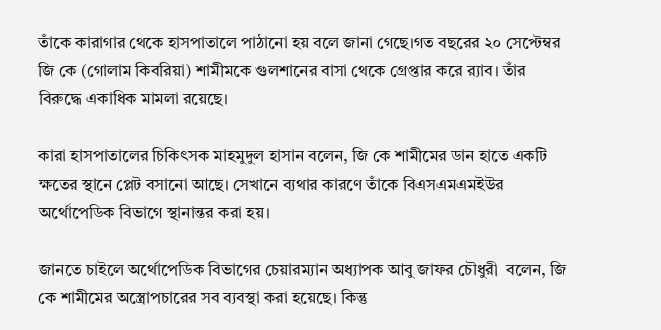তাঁকে কারাগার থেকে হাসপাতালে পাঠানো হয় বলে জানা গেছে।গত বছরের ২০ সেপ্টেম্বর জি কে (গোলাম কিবরিয়া) শামীমকে গুলশানের বাসা থেকে গ্রেপ্তার করে র‍্যাব। তাঁর বিরুদ্ধে একাধিক মামলা রয়েছে।

কারা হাসপাতালের চিকিৎসক মাহমুদুল হাসান বলেন, জি কে শামীমের ডান হাতে একটি ক্ষতের স্থানে প্লেট বসানো আছে। সেখানে ব্যথার কারণে তাঁকে বিএসএমএমইউর অর্থোপেডিক বিভাগে স্থানান্তর করা হয়।

জানতে চাইলে অর্থোপেডিক বিভাগের চেয়ারম্যান অধ্যাপক আবু জাফর চৌধুরী  বলেন, জি কে শামীমের অস্ত্রোপচারের সব ব্যবস্থা করা হয়েছে। কিন্তু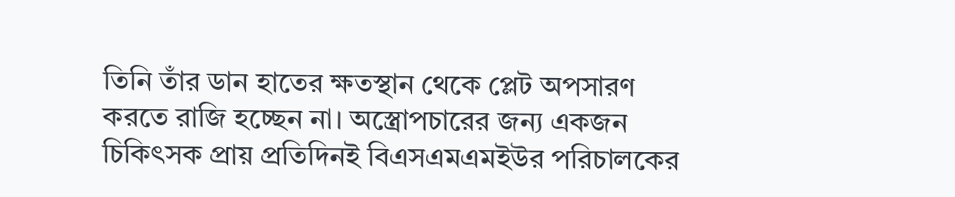তিনি তাঁর ডান হাতের ক্ষতস্থান থেকে প্লেট অপসারণ করতে রাজি হচ্ছেন না। অস্ত্রোপচারের জন্য একজন চিকিৎসক প্রায় প্রতিদিনই বিএসএমএমইউর পরিচালকের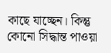কাছে যাচ্ছেন। কিন্তু কোনো সিদ্ধান্ত পাওয়া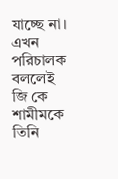যাচ্ছে না। এখন পরিচালক বললেই জি কে শামীমকে তিনি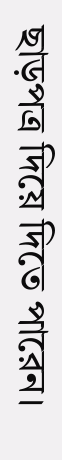ছাড়পত্র দিয়ে দিতে পারেন।